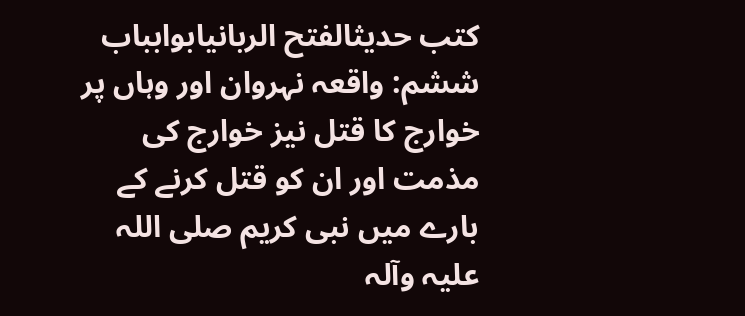کتب حدیثالفتح الربانیابوابباب ششم: واقعہ نہروان اور وہاں پر خوارج کا قتل نیز خوارج کی مذمت اور ان کو قتل کرنے کے بارے میں نبی کریم صلی اللہ علیہ وآلہ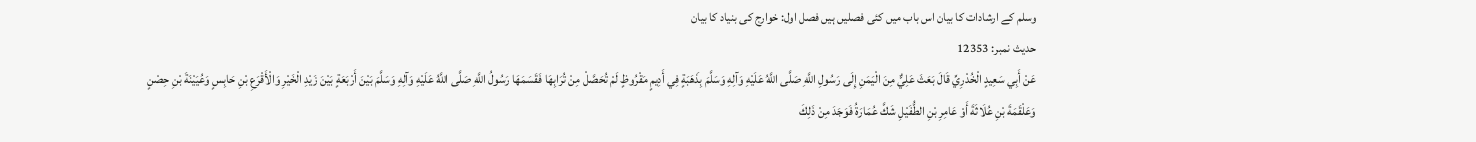وسلم کے ارشادات کا بیان اس باب میں کئی فصلیں ہیں فصل اول: خوارج کی بنیاد کا بیان
حدیث نمبر: 12353
عَنْ أَبِي سَعِيدٍ الْخُدْرِيِّ قَالَ بَعَثَ عَلِيٌّ مِنَ الْيَمَنِ إِلَى رَسُولِ اللَّهِ صَلَّى اللَّهُ عَلَيْهِ وَآلِهِ وَسَلَّمَ بِذَهَبَةٍ فِي أَدِيمٍ مَقْرُوظٍ لَمْ تُحَصَّلْ مِنْ تُرَابِهَا فَقَسَمَهَا رَسُولُ اللَّهِ صَلَّى اللَّهُ عَلَيْهِ وَآلِهِ وَسَلَّمَ بَيْنَ أَرْبَعَةٍ بَيْنَ زَيْدِ الْخَيْرِ وَالْأَقْرَعِ بْنِ حَابِسٍ وَعُيَيْنَةَ بْنِ حِصْنٍ وَعَلْقَمَةَ بْنِ عُلَاثَةَ أَوْ عَامِرِ بْنِ الطُّفَيْلِ شَكَّ عُمَارَةُ فَوَجَدَ مِنْ ذَلِكَ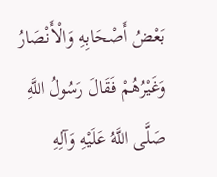بَعْضُ أَصْحَابِهِ وَالْأَنْصَارُ وَغَيْرُهُمْ فَقَالَ رَسُولُ اللَّهِ صَلَّى اللَّهُ عَلَيْهِ وَآلِهِ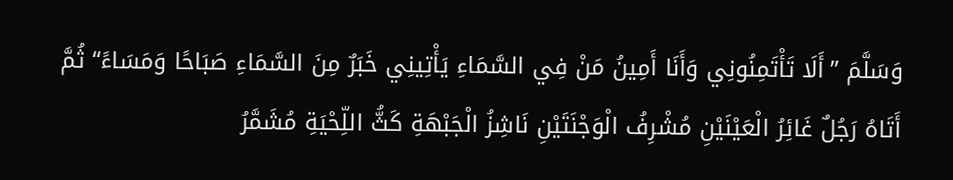وَسَلَّمَ ”أَلَا تَأْتَمِنُونِي وَأَنَا أَمِينُ مَنْ فِي السَّمَاءِ يَأْتِينِي خَبَرٌ مِنَ السَّمَاءِ صَبَاحًا وَمَسَاءً“ ثُمَّ أَتَاهُ رَجُلٌ غَائِرُ الْعَيْنَيْنِ مُشْرِفُ الْوَجْنَتَيْنِ نَاشِزُ الْجَبْهَةِ كَثُّ اللِّحْيَةِ مُشَمَّرُ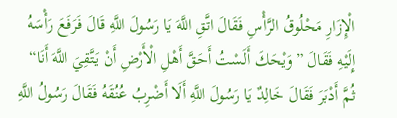الْإِزَارِ مَحْلُوقُ الرَّأْسِ فَقَالَ اتَّقِ اللَّهَ يَا رَسُولَ اللَّهِ قَالَ فَرَفَعَ رَأْسَهُ إِلَيْهِ فَقَالَ ”وَيْحَكَ أَلَسْتُ أَحَقَّ أَهْلِ الْأَرْضِ أَنْ يَتَّقِيَ اللَّهَ أَنَا“ ثُمَّ أَدْبَرَ فَقَالَ خَالِدٌ يَا رَسُولَ اللَّهِ أَلَا أَضْرِبُ عُنُقَهُ فَقَالَ رَسُولُ اللَّهِ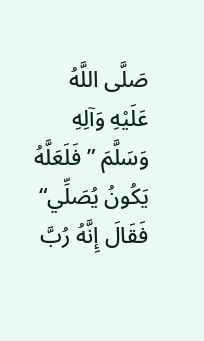صَلَّى اللَّهُ عَلَيْهِ وَآلِهِ وَسَلَّمَ ”فَلَعَلَّهُ يَكُونُ يُصَلِّي“ فَقَالَ إِنَّهُ رُبَّ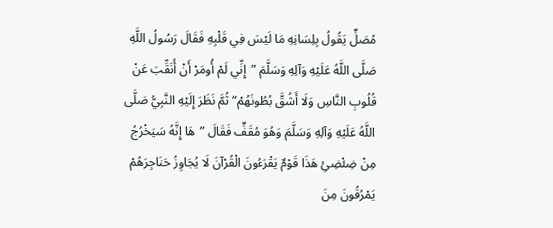مُصَلٍّ يَقُولُ بِلِسَانِهِ مَا لَيْسَ فِي قَلْبِهِ فَقَالَ رَسُولُ اللَّهِ صَلَّى اللَّهُ عَلَيْهِ وَآلِهِ وَسَلَّمَ ”إِنِّي لَمْ أُومَرْ أَنْ أُنَقِّبَ عَنْ قُلُوبِ النَّاسِ وَلَا أَشُقَّ بُطُونَهُمْ“ ثُمَّ نَظَرَ إِلَيْهِ النَّبِيُّ صَلَّى اللَّهُ عَلَيْهِ وَآلِهِ وَسَلَّمَ وَهُوَ مُقَفٍّ فَقَالَ ”هَا إِنَّهُ سَيَخْرُجُ مِنْ ضِئْضِئِ هَذَا قَوْمٌ يَقْرَءُونَ الْقُرْآنَ لَا يُجَاوِزُ حَنَاجِرَهُمْ يَمْرُقُونَ مِنَ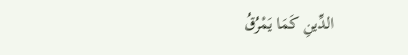الدِّينِ كَمَا يَمْرُقُ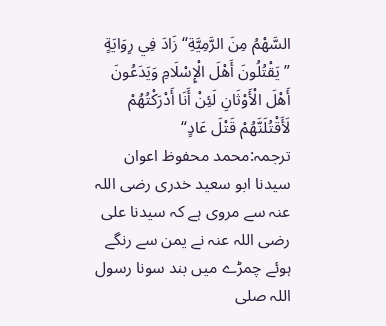السَّهْمُ مِنَ الرَّمِيَّةِ“ زَادَ فِي رِوَايَةٍ ”يَقْتُلُونَ أَهْلَ الْإِسْلَامِ وَيَدَعُونَ أَهْلَ الْأَوْثَانِ لَئِنْ أَنَا أَدْرَكْتُهُمْ لَأَقْتُلَنَّهُمْ قَتْلَ عَادٍ“
ترجمہ:محمد محفوظ اعوان
سیدنا ابو سعید خدری رضی اللہ عنہ سے مروی ہے کہ سیدنا علی رضی اللہ عنہ نے یمن سے رنگے ہوئے چمڑے میں بند سونا رسول اللہ صلی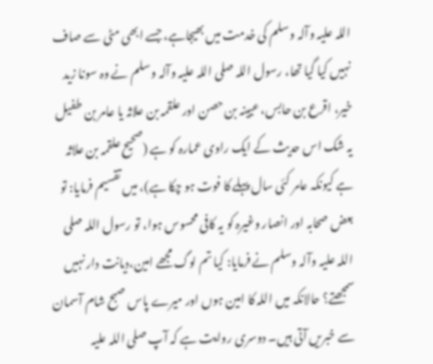اللہ علیہ وآلہ وسلم کی خدمت میں بھیجاہے، جسے ابھی مٹی سے صاف نہیں کیا گیا تھا، رسول اللہ صلی اللہ علیہ وآلہ وسلم نے وہ سونا زید خیر، اقرع بن حابس، عیینہ بن حصن اور علقمہ بن علاثہ یا عامر بن طفیل یہ شک اس حدیث کے ایک راوی عمارہ کو ہے (صحیح علقمہ بن علاثہ ہے کیونکہ عامر کئی سال پہلے کا فوت ہو چکا ہے)، میں تقسیم فرمایا: تو بعض صحابہ اور انصار وغیرہ کو یہ کافی محسوس ہوا، تو رسول اللہ صلی اللہ علیہ وآلہ وسلم نے فرمایا: کیا تم لوگ مجھے امین،دیانت دار نہیں سمجھتے؟ حالانکہ میں اللہ کا امین ہوں اور میرے پاس صبح شام آسمان سے خبریں آتی ہیں۔ دوسری روایت ہے کہ آپ صلی اللہ علیہ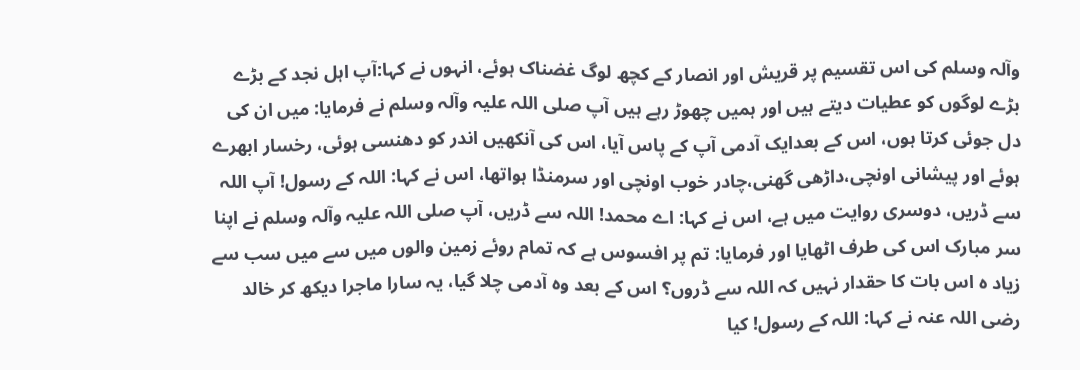وآلہ وسلم کی اس تقسیم پر قریش اور انصار کے کچھ لوگ غضناک ہوئے، انہوں نے کہا:آپ اہل نجد کے بڑے بڑے لوگوں کو عطیات دیتے ہیں اور ہمیں چھوڑ رہے ہیں آپ صلی اللہ علیہ وآلہ وسلم نے فرمایا: میں ان کی دل جوئی کرتا ہوں، اس کے بعدایک آدمی آپ کے پاس آیا، اس کی آنکھیں اندر کو دھنسی ہوئی، رخسار ابھرے ہوئے اور پیشانی اونچی،داڑھی گھنی،چادر خوب اونچی اور سرمنڈا ہواتھا، اس نے کہا: اللہ کے رسول! آپ اللہ سے ڈریں، دوسری روایت میں ہے، اس نے کہا: اے محمد! اللہ سے ڈریں، آپ صلی اللہ علیہ وآلہ وسلم نے اپنا سر مبارک اس کی طرف اٹھایا اور فرمایا: تم پر افسوس ہے کہ تمام روئے زمین والوں میں سے میں سب سے زیاد ہ اس بات کا حقدار نہیں کہ اللہ سے ڈروں؟ اس کے بعد وہ آدمی چلا گیا، یہ سارا ماجرا دیکھ کر خالد رضی اللہ عنہ نے کہا: اللہ کے رسول! کیا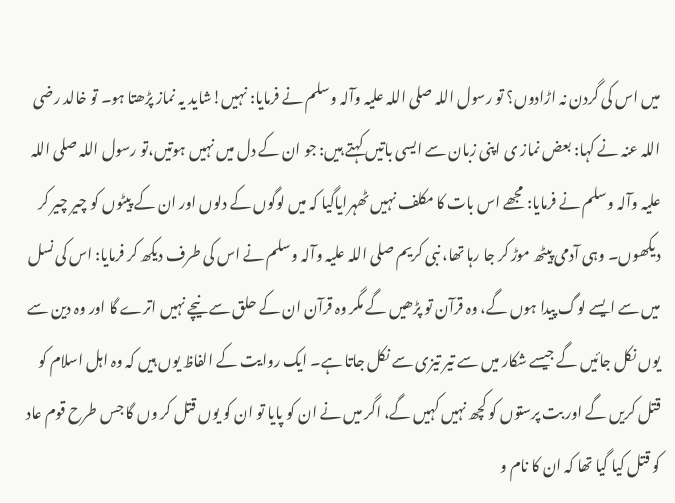میں اس کی گردن نہ اڑادوں؟ تو رسول اللہ صلی اللہ علیہ وآلہ وسلم نے فرمایا: نہیں!شاید یہ نماز پڑھتا ہو۔ تو خالد رضی اللہ عنہ نے کہا: بعض نماز ی اپنی زبان سے ایسی باتیں کہتے ہیں: جو ان کے دل میں نہیں ہوتیں،تو رسول اللہ صلی اللہ علیہ وآلہ وسلم نے فرمایا: مجھے اس بات کا مکلف نہیں ٹھہرایاگیا کہ میں لوگوں کے دلوں اور ان کے پیٹوں کو چیر چیر کر دیکھوں۔ وہی آدمی پیٹھ موڑ کر جا رہا تھا، نبی کریم صلی اللہ علیہ وآلہ وسلم نے اس کی طرف دیکھ کر فرمایا: اس کی نسل میں سے ایسے لوگ پیدا ہوں گے، وہ قرآن تو پڑھیں گے مگر وہ قرآن ان کے حلق سے نیچے نہیں اترے گا اور وہ دین سے یوں نکل جائیں گے جیسے شکار میں سے تیر تیزی سے نکل جاتا ہے۔ ایک روایت کے الفاظ یوں ہیں کہ وہ اہل اسلام کو قتل کریں گے اور بت پرستوں کو کچھ نہیں کہیں گے، اگر میں نے ان کو پایا تو ان کو یوں قتل کر وں گا جس طرح قوم عاد کو قتل کیا گیا تھا کہ ان کا نام و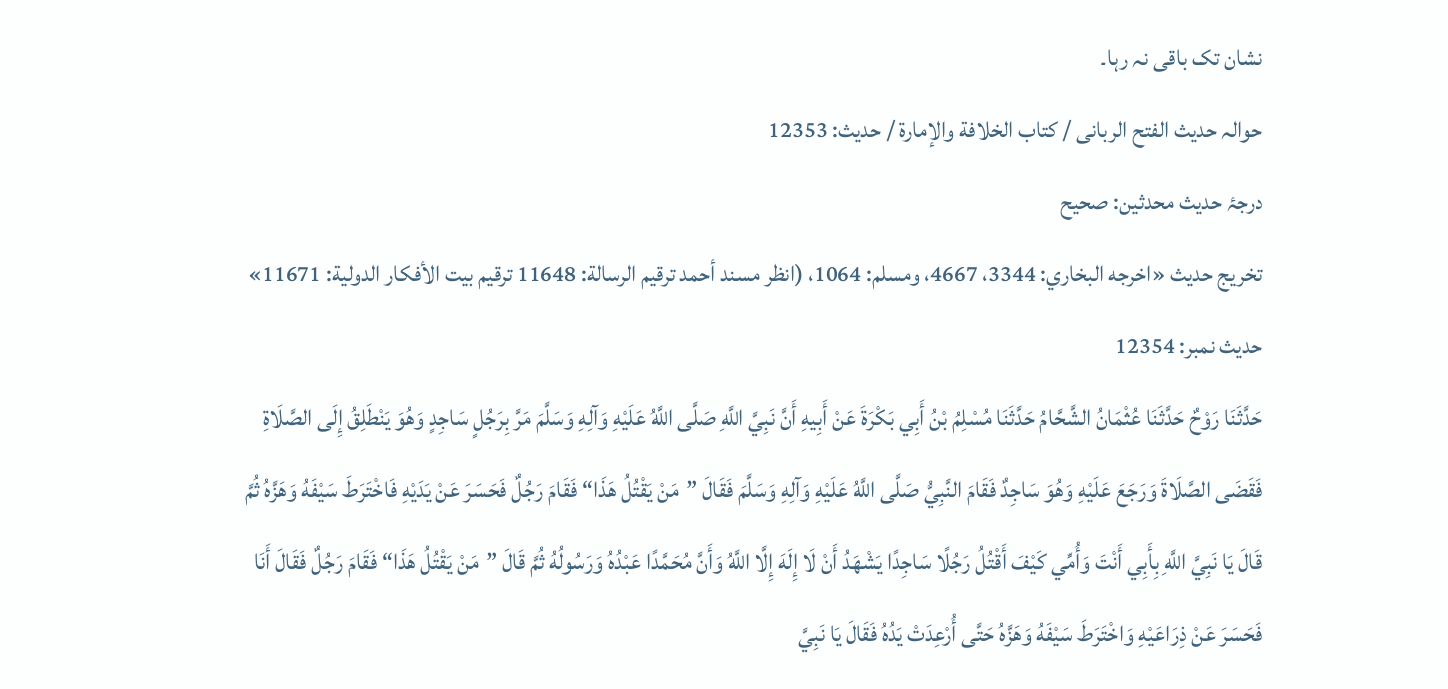نشان تک باقی نہ رہا۔
حوالہ حدیث الفتح الربانی / كتاب الخلافة والإمارة / حدیث: 12353
درجۂ حدیث محدثین: صحیح
تخریج حدیث «اخرجه البخاري: 3344، 4667، ومسلم: 1064، (انظر مسند أحمد ترقيم الرسالة: 11648 ترقیم بيت الأفكار الدولية: 11671»
حدیث نمبر: 12354
حَدَّثَنَا رَوْحٌ حَدَّثَنَا عُثْمَانُ الشَّحَّامُ حَدَّثَنَا مُسْلِمُ بْنُ أَبِي بَكْرَةَ عَنْ أَبِيهِ أَنَّ نَبِيَّ اللَّهِ صَلَّى اللَّهُ عَلَيْهِ وَآلِهِ وَسَلَّمَ مَرَّ بِرَجُلٍ سَاجِدٍ وَهُوَ يَنْطَلِقُ إِلَى الصَّلَاةِ فَقَضَى الصَّلَاةَ وَرَجَعَ عَلَيْهِ وَهُوَ سَاجِدٌ فَقَامَ النَّبِيُّ صَلَّى اللَّهُ عَلَيْهِ وَآلِهِ وَسَلَّمَ فَقَالَ ”مَنْ يَقْتُلُ هَذَا“ فَقَامَ رَجُلٌ فَحَسَرَ عَنْ يَدَيْهِ فَاخْتَرَطَ سَيْفَهُ وَهَزَّهُ ثُمَّ قَالَ يَا نَبِيَّ اللَّهِ بِأَبِي أَنْتَ وَأُمِّي كَيْفَ أَقْتُلُ رَجُلًا سَاجِدًا يَشْهَدُ أَنْ لَا إِلَهَ إِلَّا اللَّهُ وَأَنَّ مُحَمَّدًا عَبْدُهُ وَرَسُولُهُ ثُمَّ قَالَ ”مَنْ يَقْتُلُ هَذَا“ فَقَامَ رَجُلٌ فَقَالَ أَنَا فَحَسَرَ عَنْ ذِرَاعَيْهِ وَاخْتَرَطَ سَيْفَهُ وَهَزَّهُ حَتَّى أُرْعِدَتْ يَدُهُ فَقَالَ يَا نَبِيَّ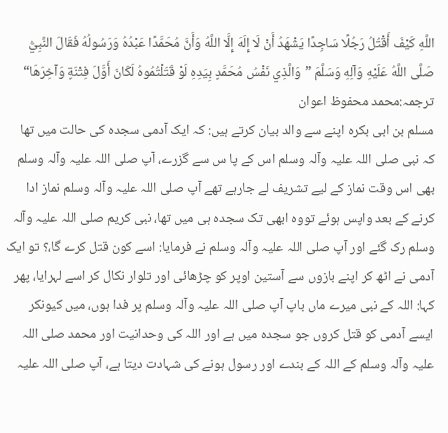اللَّهِ كَيْفَ أَقْتُلُ رَجُلًا سَاجِدًا يَشْهَدُ أَنْ لَا إِلَهَ إِلَّا اللَّهُ وَأَنَّ مُحَمَّدًا عَبْدُهُ وَرَسُولُهُ فَقَالَ النَّبِيُّ صَلَّى اللَّهُ عَلَيْهِ وَآلِهِ وَسَلَّمَ ”وَالَّذِي نَفْسُ مُحَمَّدٍ بِيَدِهِ لَوْ قَتَلْتُمُوهُ لَكَانَ أَوَّلَ فِتْنَةٍ وَآخِرَهَا“
ترجمہ:محمد محفوظ اعوان
مسلم بن ابی بکرہ اپنے سے والد بیان کرتے ہیں: کہ ایک آدمی سجدہ کی حالت میں تھا کہ نبی صلی اللہ علیہ وآلہ وسلم اس کے پا س سے گزرے، آپ صلی اللہ علیہ وآلہ وسلم بھی اس وقت نماز کے لیے تشریف لے جارہے تھے آپ صلی اللہ علیہ وآلہ وسلم نماز ادا کرنے کے بعد واپس ہوئے تووہ ابھی تک سجدہ ہی میں تھا، نبی کریم صلی اللہ علیہ وآلہ وسلم رک گئے اور آپ صلی اللہ علیہ وآلہ وسلم نے فرمایا: اسے کون قتل کرے گا،؟ تو ایک آدمی نے اٹھ کر اپنے بازوں سے آستین اوپر کو چڑھائی اور تلوار نکال کر اسے لہرایا، پھر کہا: اللہ کے نبی میرے ماں باپ آپ صلی اللہ علیہ وآلہ وسلم پر فدا ہوں، میں کیونکر ایسے آدمی کو قتل کروں جو سجدہ میں ہے اور اللہ کی وحدانیت اور محمد صلی اللہ علیہ وآلہ وسلم کے اللہ کے بندے اور رسول ہونے کی شہادت دیتا ہے، آپ صلی اللہ علیہ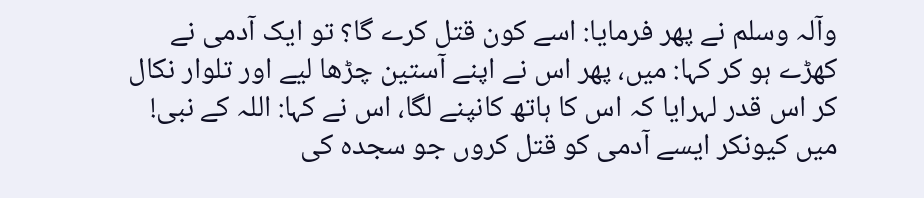وآلہ وسلم نے پھر فرمایا: اسے کون قتل کرے گا؟ تو ایک آدمی نے کھڑے ہو کر کہا: میں، پھر اس نے اپنے آستین چڑھا لیے اور تلوار نکال کر اس قدر لہرایا کہ اس کا ہاتھ کانپنے لگا، اس نے کہا: اللہ کے نبی! میں کیونکر ایسے آدمی کو قتل کروں جو سجدہ کی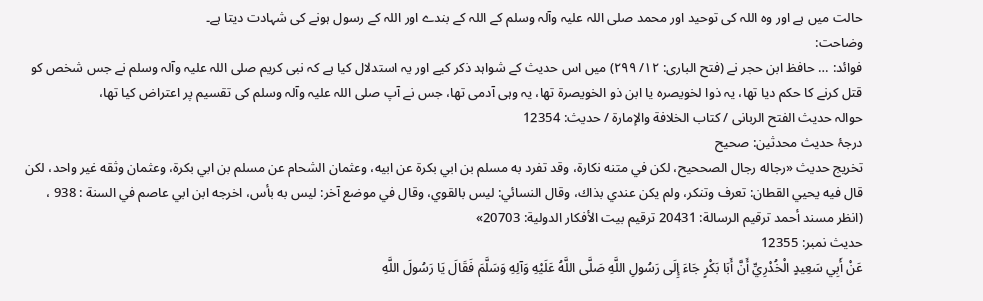حالت میں ہے اور وہ اللہ کی توحید اور محمد صلی اللہ علیہ وآلہ وسلم کے اللہ کے بندے اور اللہ کے رسول ہونے کی شہادت دیتا ہے۔
وضاحت:
فوائد: … حافظ ابن حجر نے (فتح الباری: ۱۲/ ۲۹۹) میں اس حدیث کے شواہد ذکر کیے اور یہ استدلال کیا ہے کہ نبی کریم صلی اللہ علیہ وآلہ وسلم نے جس شخص کو قتل کرنے کا حکم دیا تھا، یہ ذوا لخویصرہ یا ابن ذو الخویصرۃ تھا، یہ وہی آدمی تھا، جس نے آپ صلی اللہ علیہ وآلہ وسلم کی تقسیم پر اعتراض کیا تھا،
حوالہ حدیث الفتح الربانی / كتاب الخلافة والإمارة / حدیث: 12354
درجۂ حدیث محدثین: صحیح
تخریج حدیث «رجاله رجال الصححيح، لكن في متنه نكارة، وقد تفرد به مسلم بن ابي بكرة عن ابيه، وعثمان الشحام عن مسلم بن ابي بكرة، وعثمان وثقه غير واحد، لكن قال فيه يحيي القطان: تعرف وتنكر، ولم يكن عندي بذاك، وقال النسائي: ليس بالقوي، وقال في موضع آخر: ليس به بأس، اخرجه ابن ابي عاصم في السنة : 938 ، (انظر مسند أحمد ترقيم الرسالة: 20431 ترقیم بيت الأفكار الدولية: 20703»
حدیث نمبر: 12355
عَنْ أَبِي سَعِيدٍ الْخُدْرِيِّ أَنَّ أَبَا بَكْرٍ جَاءَ إِلَى رَسُولِ اللَّهِ صَلَّى اللَّهُ عَلَيْهِ وَآلِهِ وَسَلَّمَ فَقَالَ يَا رَسُولَ اللَّهِ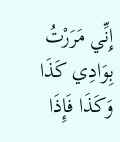إِنِّي مَرَرْتُ بِوَادِي كَذَا وَكَذَا فَإِذَا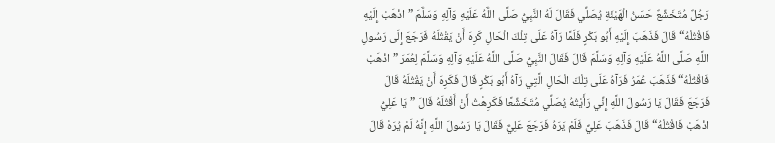رَجُلٌ مُتَخَشِّعٌ حَسَنُ الْهَيْئَةِ يُصَلِّي فَقَالَ لَهُ النَّبِيُّ صَلَّى اللَّهُ عَلَيْهِ وَآلِهِ وَسَلَّمَ ”اذْهَبْ إِلَيْهِ فَاقْتُلْهُ“ قَالَ فَذَهَبَ إِلَيْهِ أَبُو بَكْرٍ فَلَمَّا رَآهُ عَلَى تِلْكَ الْحَالِ كَرِهَ أَنْ يَقْتُلَهُ فَرَجَعَ إِلَى رَسُولِ اللَّهِ صَلَّى اللَّهُ عَلَيْهِ وَآلِهِ وَسَلَّمَ قَالَ فَقَالَ النَّبِيُّ صَلَّى اللَّهُ عَلَيْهِ وَآلِهِ وَسَلَّمَ لِعُمَرَ ”اذْهَبْ فَاقْتُلْهُ“ فَذَهَبَ عُمَرُ فَرَآهُ عَلَى تِلْكَ الْحَالِ الَّتِي رَآهُ أَبُو بَكْرٍ قَالَ فَكَرِهَ أَنْ يَقْتُلَهُ قَالَ فَرَجَعَ فَقَالَ يَا رَسُولَ اللَّهِ إِنِّي رَأَيْتُهُ يُصَلِّي مُتَخَشِّعًا فَكَرِهْتُ أَنْ أَقْتُلَهُ قَالَ ”يَا عَلِيُّ اذْهَبْ فَاقْتُلْهُ“ قَالَ فَذَهَبَ عَلِيٌّ فَلَمْ يَرَهُ فَرَجَعَ عَلِيٌّ فَقَالَ يَا رَسُولَ اللَّهِ إِنَّهُ لَمْ يُرَهْ قَالَ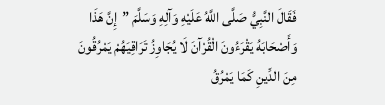فَقَالَ النَّبِيُّ صَلَّى اللَّهُ عَلَيْهِ وَآلِهِ وَسَلَّمَ ”إِنَّ هَذَا وَأَصْحَابَهُ يَقْرَءُونَ الْقُرْآنَ لَا يُجَاوِزُ تَرَاقِيَهُمْ يَمْرُقُونَ مِنَ الدِّينِ كَمَا يَمْرُقُ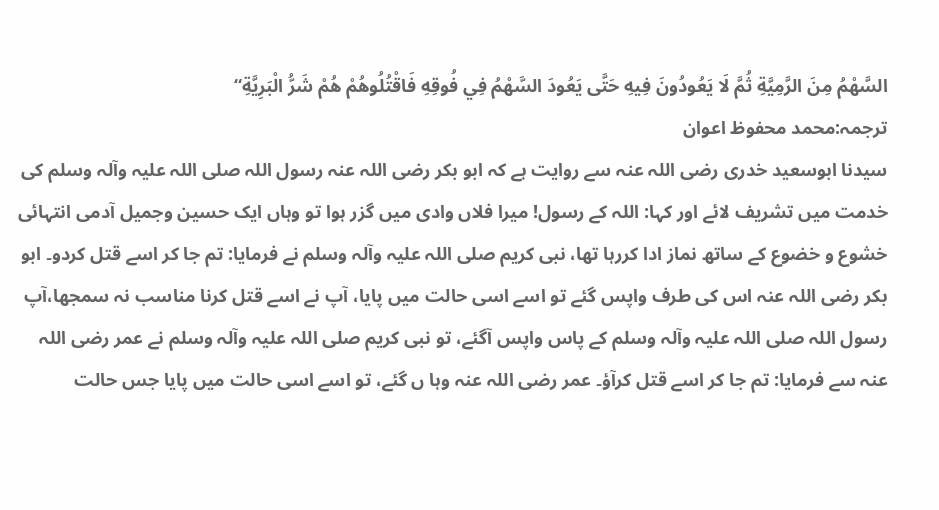السَّهْمُ مِنَ الرَّمِيَّةِ ثُمَّ لَا يَعُودُونَ فِيهِ حَتَّى يَعُودَ السَّهْمُ فِي فُوقِهِ فَاقْتُلُوهُمْ هُمْ شَرُّ الْبَرِيَّةِ“
ترجمہ:محمد محفوظ اعوان
سیدنا ابوسعید خدری رضی اللہ عنہ سے روایت ہے کہ ابو بکر رضی اللہ عنہ رسول اللہ صلی اللہ علیہ وآلہ وسلم کی خدمت میں تشریف لائے اور کہا: اللہ کے رسول! میرا فلاں وادی میں گزر ہوا تو وہاں ایک حسین وجمیل آدمی انتہائی خشوع و خضوع کے ساتھ نماز ادا کررہا تھا، نبی کریم صلی اللہ علیہ وآلہ وسلم نے فرمایا: تم جا کر اسے قتل کردو۔ ابو بکر رضی اللہ عنہ اس کی طرف واپس گئے تو اسے اسی حالت میں پایا، آپ نے اسے قتل کرنا مناسب نہ سمجھا،آپ رسول اللہ صلی اللہ علیہ وآلہ وسلم کے پاس واپس آگئے، تو نبی کریم صلی اللہ علیہ وآلہ وسلم نے عمر رضی اللہ عنہ سے فرمایا: تم جا کر اسے قتل کرآؤ۔ عمر رضی اللہ عنہ وہا ں گئے، تو اسے اسی حالت میں پایا جس حالت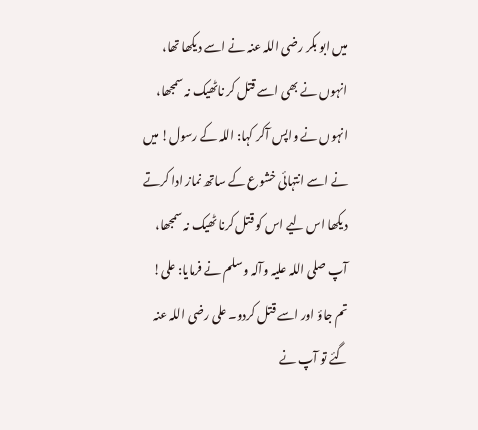میں ابو بکر رضی اللہ عنہ نے اسے دیکھا تھا، انہوں نے بھی اسے قتل کر ناٹھیک نہ سمجھا، انہوں نے واپس آکر کہا: اللہ کے رسول! میں نے اسے انتہائی خشوع کے ساتھ نماز ادا کرتے دیکھا اس لیے اس کو قتل کرنا ٹھیک نہ سمجھا، آپ صلی اللہ علیہ وآلہ وسلم نے فرمایا: علی! تم جاؤ اور اسے قتل کردو۔ علی رضی اللہ عنہ گئے تو آپ نے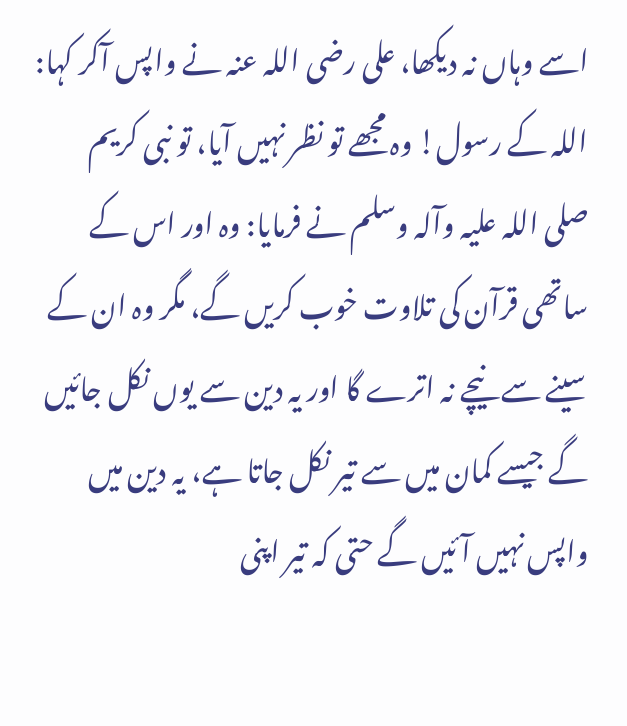اسے وہاں نہ دیکھا، علی رضی اللہ عنہ نے واپس آکر کہا: اللہ کے رسول! وہ مجھے تو نظر نہیں آیا، تو نبی کریم صلی اللہ علیہ وآلہ وسلم نے فرمایا: وہ اور اس کے ساتھی قرآن کی تلاوت خوب کریں گے، مگر وہ ان کے سینے سے نیچے نہ اترے گا اور یہ دین سے یوں نکل جائیں گے جیسے کمان میں سے تیر نکل جاتا ہے، یہ دین میں واپس نہیں آئیں گے حتی کہ تیر اپنی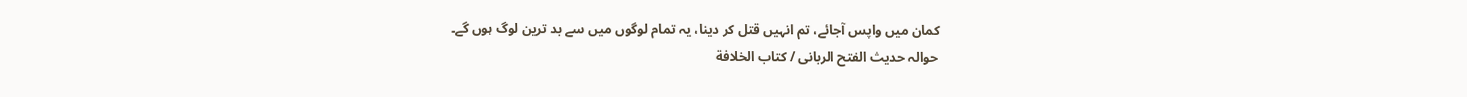کمان میں واپس آجائے، تم انہیں قتل کر دینا، یہ تمام لوگوں میں سے بد ترین لوگ ہوں گے۔
حوالہ حدیث الفتح الربانی / كتاب الخلافة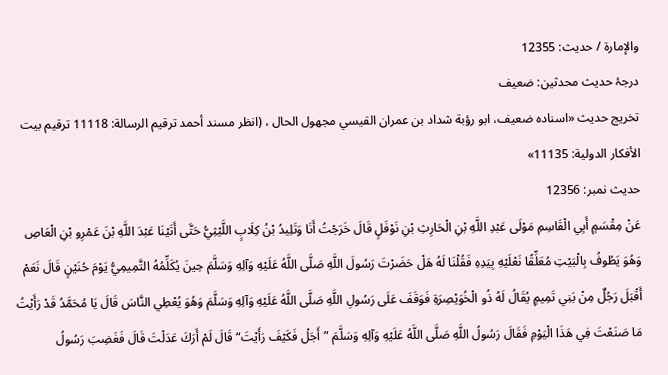والإمارة / حدیث: 12355
درجۂ حدیث محدثین: ضعیف
تخریج حدیث «اسناده ضعيف، ابو رؤبة شداد بن عمران القيسي مجھول الحال ، (انظر مسند أحمد ترقيم الرسالة: 11118 ترقیم بيت الأفكار الدولية: 11135»
حدیث نمبر: 12356
عَنْ مِقْسَمٍ أَبِي الْقَاسِمِ مَوْلَى عَبْدِ اللَّهِ بْنِ الْحَارِثِ بْنِ نَوْفَلٍ قَالَ خَرَجْتُ أَنَا وَتَلِيدُ بْنُ كِلَابٍ اللَّيْثِيُّ حَتَّى أَتَيْنَا عَبْدَ اللَّهِ بْنَ عَمْرِو بْنِ الْعَاصِ وَهُوَ يَطُوفُ بِالْبَيْتِ مُعَلِّقًا نَعْلَيْهِ بِيَدِهِ فَقُلْنَا لَهُ هَلْ حَضَرْتَ رَسُولَ اللَّهِ صَلَّى اللَّهُ عَلَيْهِ وَآلِهِ وَسَلَّمَ حِينَ يُكَلِّمُهُ التَّمِيمِيُّ يَوْمَ حُنَيْنٍ قَالَ نَعَمْ أَقْبَلَ رَجُلٌ مِنْ بَنِي تَمِيمٍ يُقَالُ لَهُ ذُو الْخُوَيْصِرَةِ فَوَقَفَ عَلَى رَسُولِ اللَّهِ صَلَّى اللَّهُ عَلَيْهِ وَآلِهِ وَسَلَّمَ وَهُوَ يُعْطِي النَّاسَ قَالَ يَا مُحَمَّدُ قَدْ رَأَيْتُ مَا صَنَعْتَ فِي هَذَا الْيَوْمِ فَقَالَ رَسُولُ اللَّهِ صَلَّى اللَّهُ عَلَيْهِ وَآلِهِ وَسَلَّمَ ”أَجَلْ فَكَيْفَ رَأَيْتَ“ قَالَ لَمْ أَرَكَ عَدَلْتَ قَالَ فَغَضِبَ رَسُولُ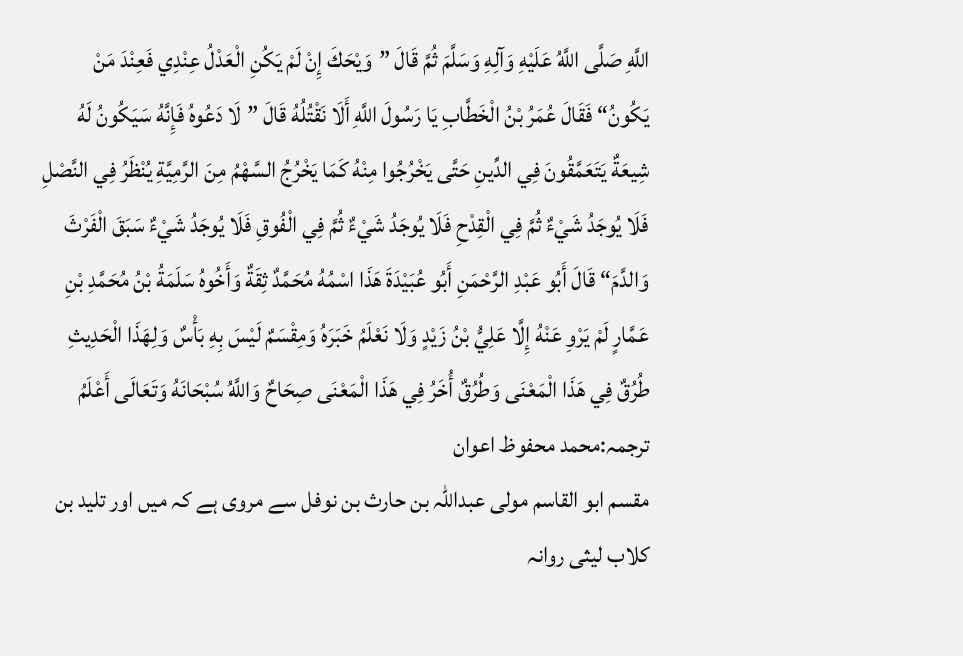اللَّهِ صَلَّى اللَّهُ عَلَيْهِ وَآلِهِ وَسَلَّمَ ثُمَّ قَالَ ”وَيْحَكَ إِنْ لَمْ يَكُنِ الْعَدْلُ عِنْدِي فَعِنْدَ مَنْ يَكُونُ“ فَقَالَ عُمَرُ بْنُ الْخَطَّابِ يَا رَسُولَ اللَّهِ أَلَا نَقْتُلُهُ قَالَ ”لَا دَعُوهُ فَإِنَّهُ سَيَكُونُ لَهُ شِيعَةٌ يَتَعَمَّقُونَ فِي الدِّينِ حَتَّى يَخْرُجُوا مِنْهُ كَمَا يَخْرُجُ السَّهْمُ مِنَ الرَّمِيَّةِ يُنْظَرُ فِي النَّصْلِ فَلَا يُوجَدُ شَيْءٌ ثُمَّ فِي الْقِدْحِ فَلَا يُوجَدُ شَيْءٌ ثُمَّ فِي الْفُوقِ فَلَا يُوجَدُ شَيْءٌ سَبَقَ الْفَرْثَ وَالدَّمَ“ قَالَ أَبُو عَبْدِ الرَّحْمَنِ أَبُو عُبَيْدَةَ هَذَا اسْمُهُ مُحَمَّدٌ ثِقَةٌ وَأَخُوهُ سَلَمَةُ بْنُ مُحَمَّدِ بْنِ عَمَّارٍ لَمْ يَرْوِ عَنْهُ إِلَّا عَلِيُّ بْنُ زَيْدٍ وَلَا نَعْلَمُ خَبَرَهُ وَمِقْسَمٌ لَيْسَ بِهِ بَأْسٌ وَلِهَذَا الْحَدِيثِ طُرُقٌ فِي هَذَا الْمَعْنَى وَطُرُقٌ أُخَرُ فِي هَذَا الْمَعْنَى صِحَاحٌ وَاللَّهُ سُبْحَانَهُ وَتَعَالَى أَعْلَمُ
ترجمہ:محمد محفوظ اعوان
مقسم ابو القاسم مولی عبداللہ بن حارث بن نوفل سے مروی ہے کہ میں اور تلید بن کلاب لیثی روانہ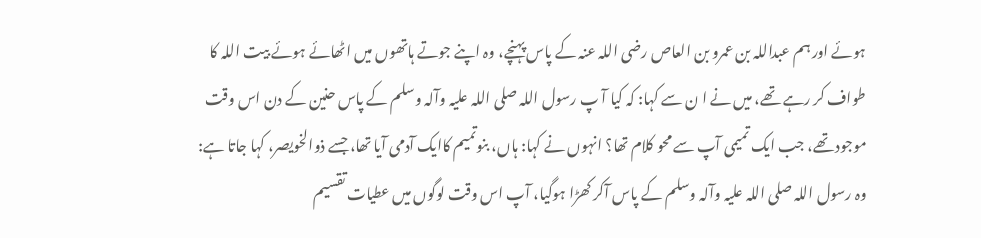ہوئے اور ہم عبداللہ بن عمرو بن العاص رضی اللہ عنہ کے پاس پہنچے، وہ اپنے جوتے ہاتھوں میں اٹھائے ہوئے بیت اللہ کا طواف کر رہے تھے، میں نے ا ن سے کہا: کہ کیا آ پ رسول اللہ صلی اللہ علیہ وآلہ وسلم کے پاس حنین کے دن اس وقت موجود تھے، جب ایک تمیمی آپ سے محو کلام تھا؟ انہوں نے کہا: ہاں، بنوتمیم کاایک آدمی آیا تھا، جسے ذوالخویصر، کہا جاتا ہے: وہ رسول اللہ صلی اللہ علیہ وآلہ وسلم کے پاس آکر کھڑا ہوگیا، آپ اس وقت لوگوں میں عطیات تقسیم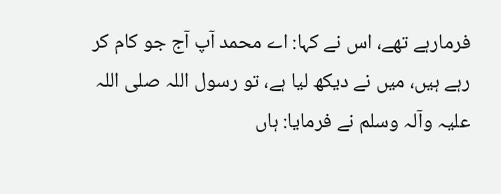فرمارہے تھے، اس نے کہا: اے محمد آپ آج جو کام کر رہے ہیں، میں نے دیکھ لیا ہے، تو رسول اللہ صلی اللہ علیہ وآلہ وسلم نے فرمایا: ہاں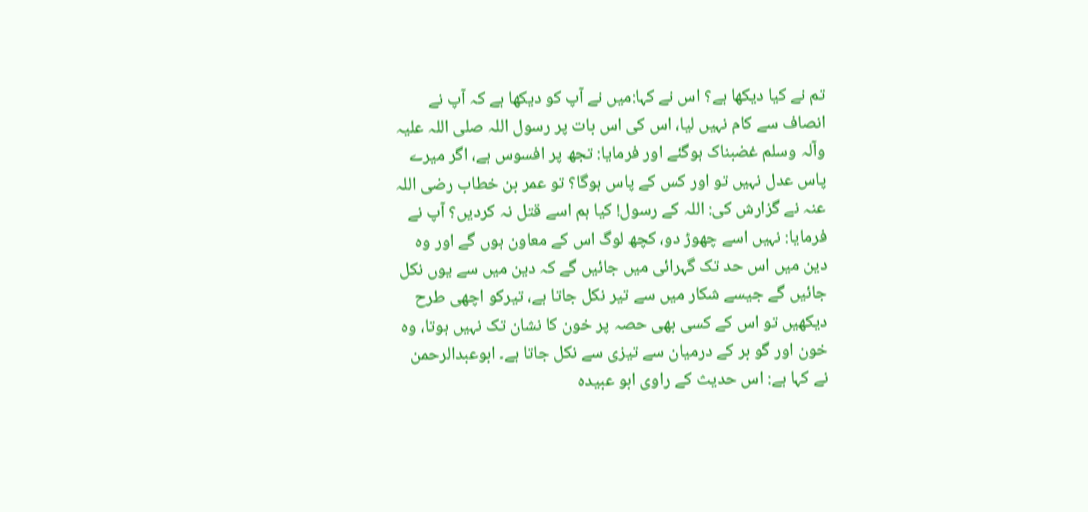تم نے کیا دیکھا ہے؟ اس نے کہا:میں نے آپ کو دیکھا ہے کہ آپ نے انصاف سے کام نہیں لیا، اس کی اس بات پر رسول اللہ صلی اللہ علیہ وآلہ وسلم غضبناک ہوگئے اور فرمایا: تجھ پر افسوس ہے، اگر میرے پاس عدل نہیں تو اور کس کے پاس ہوگا؟ تو عمر بن خطاب رضی اللہ عنہ نے گزارش کی: اللہ کے رسول! کیا ہم اسے قتل نہ کردیں؟ آپ نے فرمایا: نہیں اسے چھوڑ دو، کچھ لوگ اس کے معاون ہوں گے اور وہ دین میں اس حد تک گہرائی میں جائیں گے کہ دین میں سے یوں نکل جائیں گے جیسے شکار میں سے تیر نکل جاتا ہے، تیرکو اچھی طرح دیکھیں تو اس کے کسی بھی حصہ پر خون کا نشان تک نہیں ہوتا، وہ خون اور گو بر کے درمیان سے تیزی سے نکل جاتا ہے۔ ابوعبدالرحمن نے کہا ہے: اس حدیث کے راوی ابو عبیدہ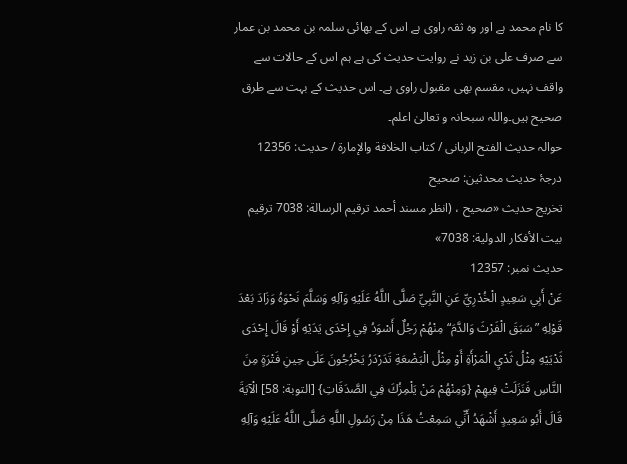کا نام محمد ہے اور وہ ثقہ راوی ہے اس کے بھائی سلمہ بن محمد بن عمار سے صرف علی بن زید نے روایت حدیث کی ہے ہم اس کے حالات سے واقف نہیں، مقسم بھی مقبول راوی ہے۔ اس حدیث کے بہت سے طرق صحیح ہیں۔واللہ سبحانہ و تعالیٰ اعلم۔
حوالہ حدیث الفتح الربانی / كتاب الخلافة والإمارة / حدیث: 12356
درجۂ حدیث محدثین: صحیح
تخریج حدیث «صحيح ، (انظر مسند أحمد ترقيم الرسالة: 7038 ترقیم بيت الأفكار الدولية: 7038»
حدیث نمبر: 12357
عَنْ أَبِي سَعِيدٍ الْخُدْرِيِّ عَنِ النَّبِيِّ صَلَّى اللَّهُ عَلَيْهِ وَآلِهِ وَسَلَّمَ نَحْوَهُ وَزَادَ بَعْدَ قَوْلِهِ ”سَبَقَ الْفَرْثَ وَالدَّمَ“ مِنْهُمْ رَجُلٌ أَسْوَدُ فِي إِحْدَى يَدَيْهِ أَوْ قَالَ إِحْدَى ثَدْيَيْهِ مِثْلُ ثَدْيِ الْمَرْأَةِ أَوْ مِثْلُ الْبَضْعَةِ تَدَرْدَرُ يَخْرُجُونَ عَلَى حِينِ فَتْرَةٍ مِنَ النَّاسِ فَنَزَلَتْ فِيهِمْ {وَمِنْهُمْ مَنْ يَلْمِزُكَ فِي الصَّدَقَاتِ} [التوبة: 58] الْآيَةَ قَالَ أَبُو سَعِيدٍ أَشْهَدُ أَنِّي سَمِعْتُ هَذَا مِنْ رَسُولِ اللَّهِ صَلَّى اللَّهُ عَلَيْهِ وَآلِهِ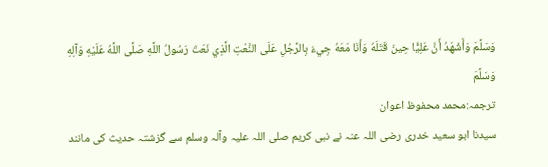وَسَلَّمَ وَأَشْهَدُ أَنَّ عَلِيًّا حِينَ قَتَلَهُ وَأَنَا مَعَهُ جِيءَ بِالرَّجُلِ عَلَى النَّعْتِ الَّذِي نَعَتَ رَسُولُ اللَّهِ صَلَّى اللَّهُ عَلَيْهِ وَآلِهِ وَسَلَّمَ
ترجمہ:محمد محفوظ اعوان
سیدنا ابو سعید خدری رضی اللہ عنہ نے نبی کریم صلی اللہ علیہ وآلہ وسلم سے گزشتہ حدیث کی مانند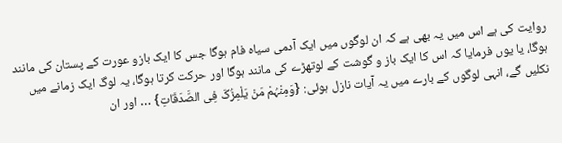روایت کی ہے اس میں یہ بھی ہے کہ ان لوگوں میں ایک آدمی سیاہ فام ہوگا جس کا ایک بازو عورت کے پستان کی مانند ہوگا، یا یوں فرمایا کہ اس کا ایک باز و گوشت کے لوتھڑے کی مانند ہوگا اور حرکت کرتا ہوگا، یہ لوگ ایک زمانے میں نکلیں گے، انہی لوگوں کے بارے میں یہ آیات نازل ہوئی: {وَمِنْہُمْ مَنْ یَلْمِزُکَ فِی الصَّدَقَاتِ} … اور ان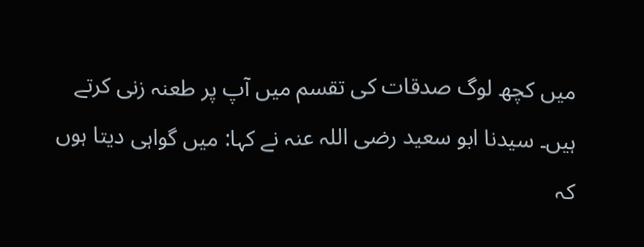میں کچھ لوگ صدقات کی تقسم میں آپ پر طعنہ زنی کرتے ہیں۔ سیدنا ابو سعید رضی اللہ عنہ نے کہا: میں گواہی دیتا ہوں کہ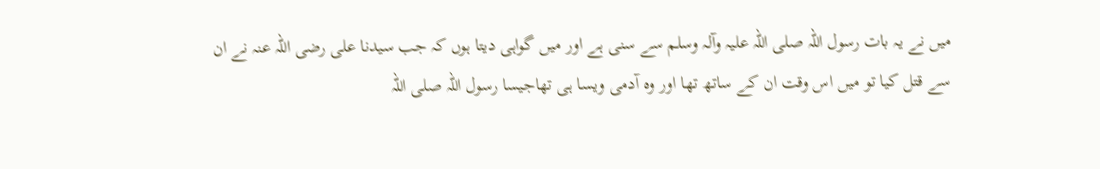میں نے یہ بات رسول اللہ صلی اللہ علیہ وآلہ وسلم سے سنی ہے اور میں گواہی دیتا ہوں کہ جب سیدنا علی رضی اللہ عنہ نے ان سے قتل کیا تو میں اس وقت ان کے ساتھ تھا اور وہ آدمی ویسا ہی تھاجیسا رسول اللہ صلی اللہ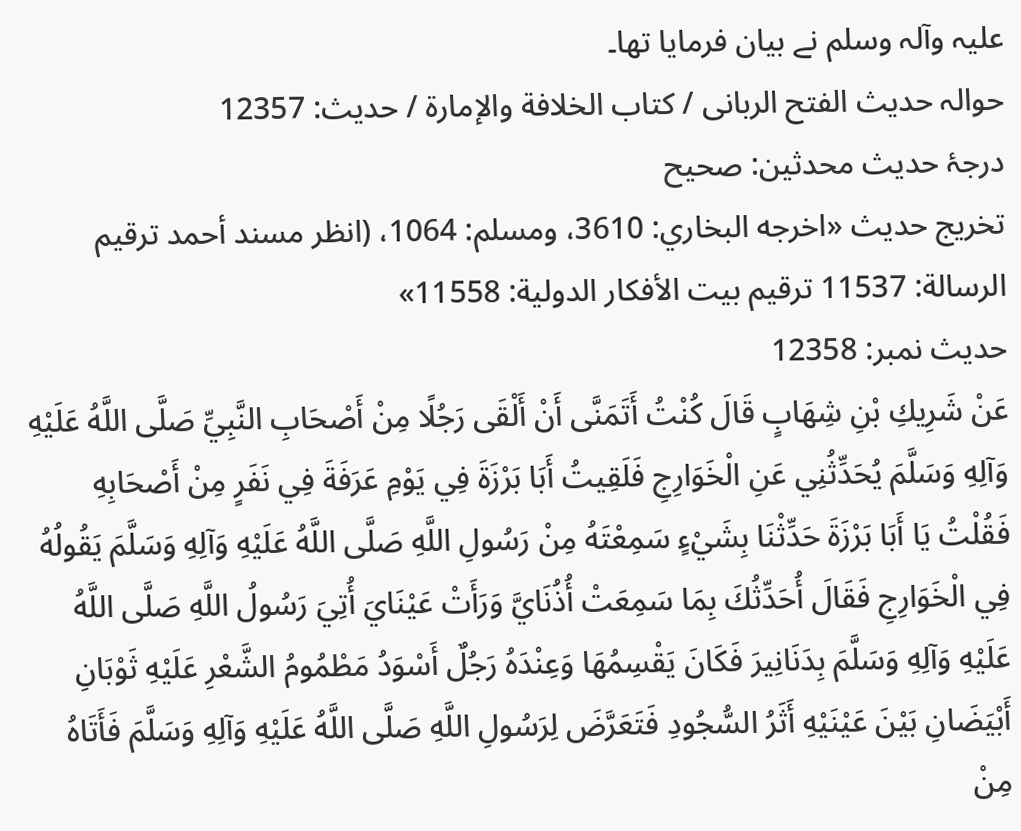علیہ وآلہ وسلم نے بیان فرمایا تھا۔
حوالہ حدیث الفتح الربانی / كتاب الخلافة والإمارة / حدیث: 12357
درجۂ حدیث محدثین: صحیح
تخریج حدیث «اخرجه البخاري: 3610، ومسلم: 1064، (انظر مسند أحمد ترقيم الرسالة: 11537 ترقیم بيت الأفكار الدولية: 11558»
حدیث نمبر: 12358
عَنْ شَرِيكِ بْنِ شِهَابٍ قَالَ كُنْتُ أَتَمَنَّى أَنْ أَلْقَى رَجُلًا مِنْ أَصْحَابِ النَّبِيِّ صَلَّى اللَّهُ عَلَيْهِ وَآلِهِ وَسَلَّمَ يُحَدِّثُنِي عَنِ الْخَوَارِجِ فَلَقِيتُ أَبَا بَرْزَةَ فِي يَوْمِ عَرَفَةَ فِي نَفَرٍ مِنْ أَصْحَابِهِ فَقُلْتُ يَا أَبَا بَرْزَةَ حَدِّثْنَا بِشَيْءٍ سَمِعْتَهُ مِنْ رَسُولِ اللَّهِ صَلَّى اللَّهُ عَلَيْهِ وَآلِهِ وَسَلَّمَ يَقُولُهُ فِي الْخَوَارِجِ فَقَالَ أُحَدِّثُكَ بِمَا سَمِعَتْ أُذُنَايَّ وَرَأَتْ عَيْنَايَ أُتِيَ رَسُولُ اللَّهِ صَلَّى اللَّهُ عَلَيْهِ وَآلِهِ وَسَلَّمَ بِدَنَانِيرَ فَكَانَ يَقْسِمُهَا وَعِنْدَهُ رَجُلٌ أَسْوَدُ مَطْمُومُ الشَّعْرِ عَلَيْهِ ثَوْبَانِ أَبْيَضَانِ بَيْنَ عَيْنَيْهِ أَثَرُ السُّجُودِ فَتَعَرَّضَ لِرَسُولِ اللَّهِ صَلَّى اللَّهُ عَلَيْهِ وَآلِهِ وَسَلَّمَ فَأَتَاهُ مِنْ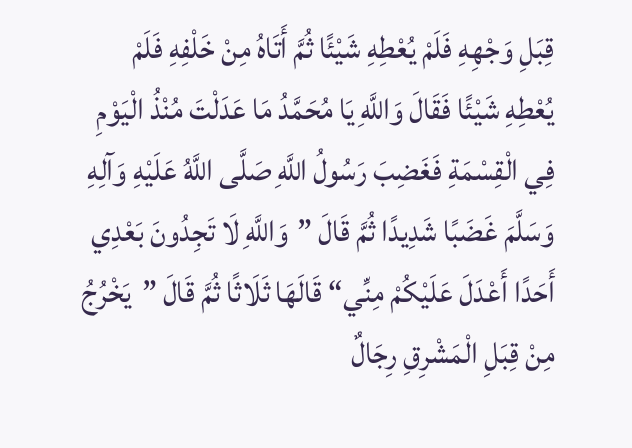قِبَلِ وَجْهِهِ فَلَمْ يُعْطِهِ شَيْئًا ثُمَّ أَتَاهُ مِنْ خَلْفِهِ فَلَمْ يُعْطِهِ شَيْئًا فَقَالَ وَاللَّهِ يَا مُحَمَّدُ مَا عَدَلْتَ مُنْذُ الْيَوْمِ فِي الْقِسْمَةِ فَغَضِبَ رَسُولُ اللَّهِ صَلَّى اللَّهُ عَلَيْهِ وَآلِهِ وَسَلَّمَ غَضَبًا شَدِيدًا ثُمَّ قَالَ ”وَاللَّهِ لَا تَجِدُونَ بَعْدِي أَحَدًا أَعْدَلَ عَلَيْكُمْ مِنِّي“ قَالَهَا ثَلَاثًا ثُمَّ قَالَ ”يَخْرُجُ مِنْ قِبَلِ الْمَشْرِقِ رِجَالٌ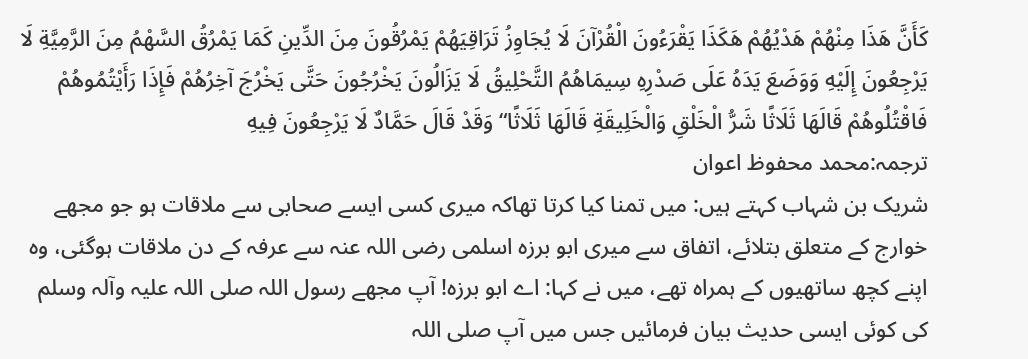كَأَنَّ هَذَا مِنْهُمْ هَدْيُهُمْ هَكَذَا يَقْرَءُونَ الْقُرْآنَ لَا يُجَاوِزُ تَرَاقِيَهُمْ يَمْرُقُونَ مِنَ الدِّينِ كَمَا يَمْرُقُ السَّهْمُ مِنَ الرَّمِيَّةِ لَا يَرْجِعُونَ إِلَيْهِ وَوَضَعَ يَدَهُ عَلَى صَدْرِهِ سِيمَاهُمُ التَّحْلِيقُ لَا يَزَالُونَ يَخْرُجُونَ حَتَّى يَخْرُجَ آخِرُهُمْ فَإِذَا رَأَيْتُمُوهُمْ فَاقْتُلُوهُمْ قَالَهَا ثَلَاثًا شَرُّ الْخَلْقِ وَالْخَلِيقَةِ قَالَهَا ثَلَاثًا“ وَقَدْ قَالَ حَمَّادٌ لَا يَرْجِعُونَ فِيهِ
ترجمہ:محمد محفوظ اعوان
شریک بن شہاب کہتے ہیں: میں تمنا کیا کرتا تھاکہ میری کسی ایسے صحابی سے ملاقات ہو جو مجھے خوارج کے متعلق بتلائے، اتفاق سے میری ابو برزہ اسلمی رضی اللہ عنہ سے عرفہ کے دن ملاقات ہوگئی، وہ اپنے کچھ ساتھیوں کے ہمراہ تھے، میں نے کہا: اے ابو برزہ! آپ مجھے رسول اللہ صلی اللہ علیہ وآلہ وسلم کی کوئی ایسی حدیث بیان فرمائیں جس میں آپ صلی اللہ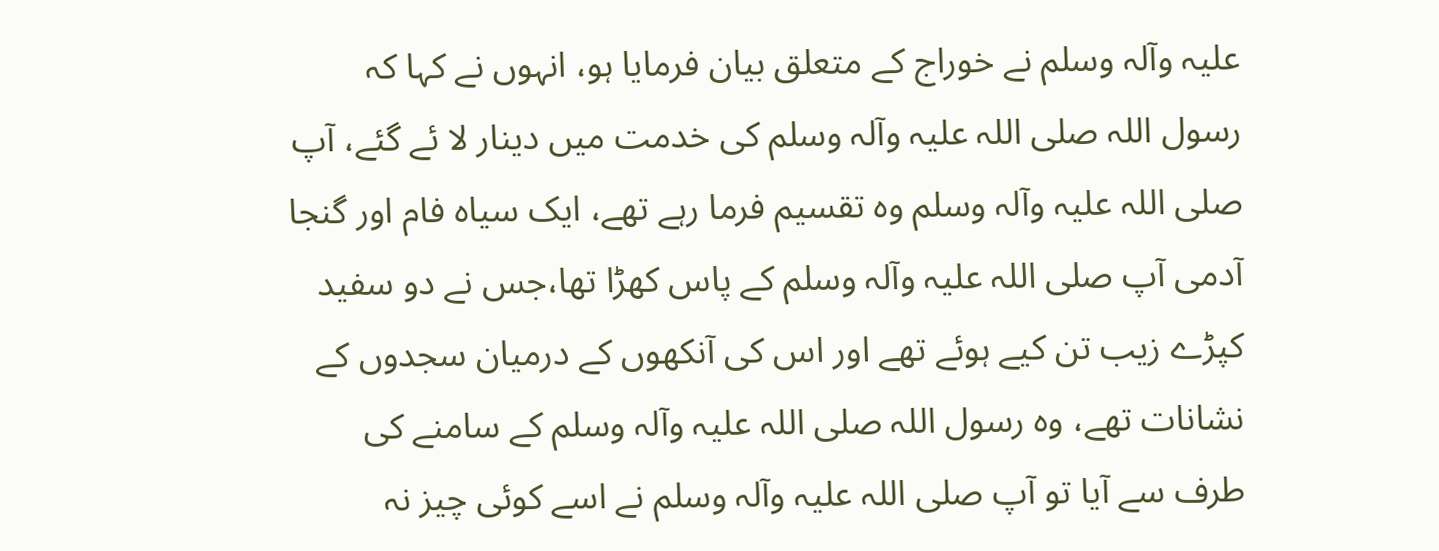علیہ وآلہ وسلم نے خوراج کے متعلق بیان فرمایا ہو، انہوں نے کہا کہ رسول اللہ صلی اللہ علیہ وآلہ وسلم کی خدمت میں دینار لا ئے گئے، آپ صلی اللہ علیہ وآلہ وسلم وہ تقسیم فرما رہے تھے، ایک سیاہ فام اور گنجا آدمی آپ صلی اللہ علیہ وآلہ وسلم کے پاس کھڑا تھا،جس نے دو سفید کپڑے زیب تن کیے ہوئے تھے اور اس کی آنکھوں کے درمیان سجدوں کے نشانات تھے، وہ رسول اللہ صلی اللہ علیہ وآلہ وسلم کے سامنے کی طرف سے آیا تو آپ صلی اللہ علیہ وآلہ وسلم نے اسے کوئی چیز نہ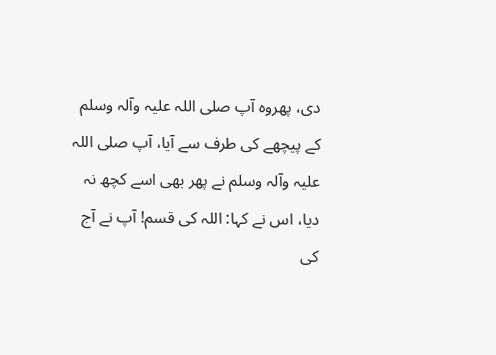دی، پھروہ آپ صلی اللہ علیہ وآلہ وسلم کے پیچھے کی طرف سے آیا، آپ صلی اللہ علیہ وآلہ وسلم نے پھر بھی اسے کچھ نہ دیا، اس نے کہا: اللہ کی قسم! آپ نے آج کی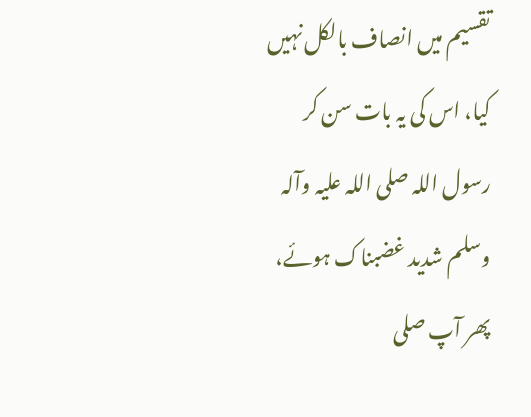تقسیم میں انصاف بالکل نہیں کیا، اس کی یہ بات سن کر رسول اللہ صلی اللہ علیہ وآلہ وسلم شدید غضبناک ہوئے، پھر آپ صلی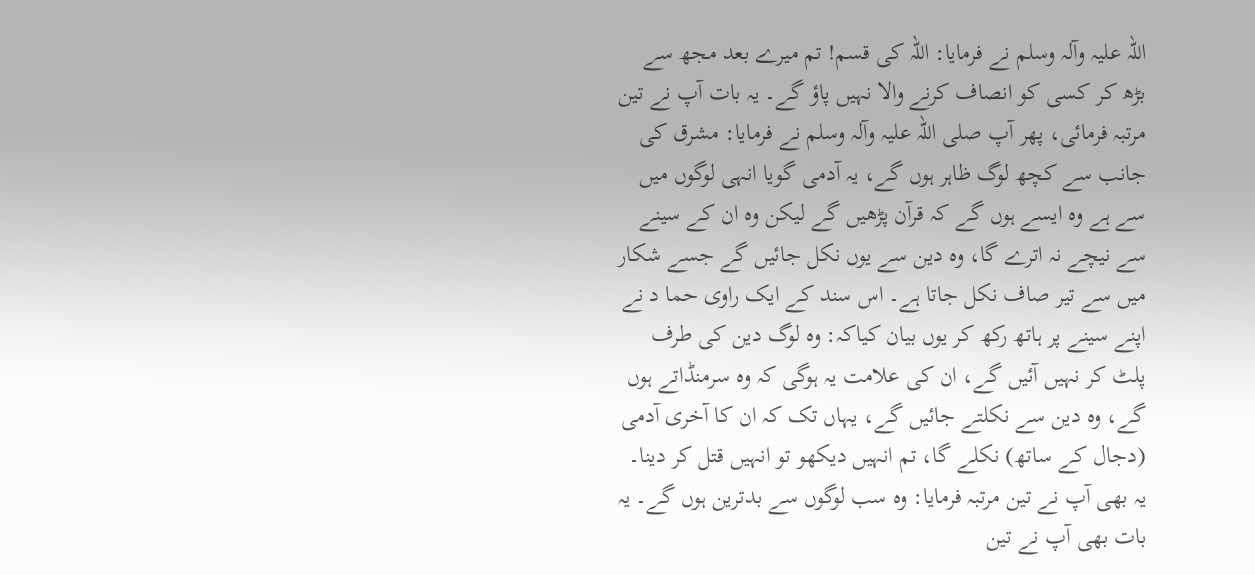اللہ علیہ وآلہ وسلم نے فرمایا: اللہ کی قسم! تم میرے بعد مجھ سے بڑھ کر کسی کو انصاف کرنے والا نہیں پاؤ گے۔ یہ بات آپ نے تین مرتبہ فرمائی، پھر آپ صلی اللہ علیہ وآلہ وسلم نے فرمایا: مشرق کی جانب سے کچھ لوگ ظاہر ہوں گے، یہ آدمی گویا انہی لوگوں میں سے ہے وہ ایسے ہوں گے کہ قرآن پڑھیں گے لیکن وہ ان کے سینے سے نیچے نہ اترے گا، وہ دین سے یوں نکل جائیں گے جسے شکار میں سے تیر صاف نکل جاتا ہے۔ اس سند کے ایک راوی حما د نے اپنے سینے پر ہاتھ رکھ کر یوں بیان کیاکہ: وہ لوگ دین کی طرف پلٹ کر نہیں آئیں گے، ان کی علامت یہ ہوگی کہ وہ سرمنڈاتے ہوں گے، وہ دین سے نکلتے جائیں گے، یہاں تک کہ ان کا آخری آدمی (دجال کے ساتھ) نکلے گا، تم انہیں دیکھو تو انہیں قتل کر دینا۔ یہ بھی آپ نے تین مرتبہ فرمایا: وہ سب لوگوں سے بدترین ہوں گے۔ یہ بات بھی آپ نے تین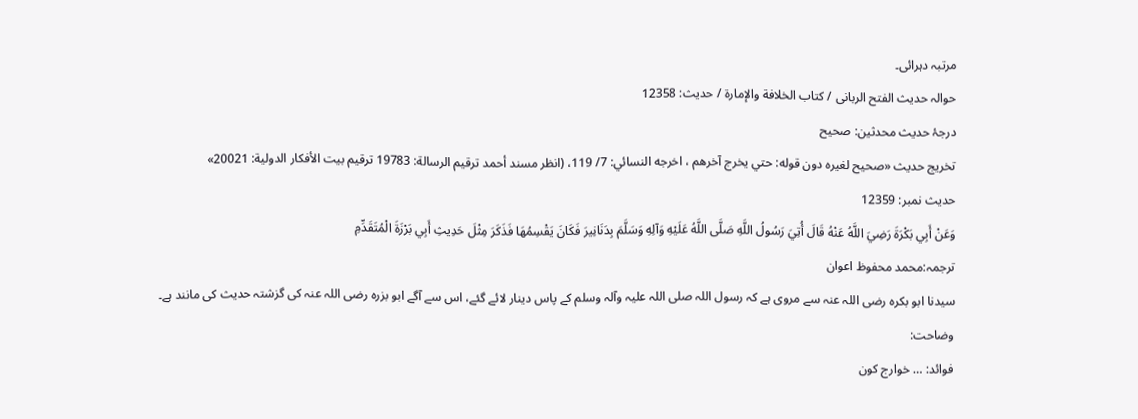مرتبہ دہرائی۔
حوالہ حدیث الفتح الربانی / كتاب الخلافة والإمارة / حدیث: 12358
درجۂ حدیث محدثین: صحیح
تخریج حدیث «صحيح لغيره دون قوله: حتي يخرج آخرھم ، اخرجه النسائي: 7/ 119، (انظر مسند أحمد ترقيم الرسالة: 19783 ترقیم بيت الأفكار الدولية: 20021»
حدیث نمبر: 12359
وَعَنْ أَبِي بَكْرَةَ رَضِيَ اللَّهُ عَنْهُ قَالَ أُتِيَ رَسُولُ اللَّهِ صَلَّى اللَّهُ عَلَيْهِ وَآلِهِ وَسَلَّمَ بِدَنَانِيرَ فَكَانَ يَقْسِمُهَا فَذَكَرَ مِثْلَ حَدِيثِ أَبِي بَرْزَةَ الْمُتَقَدِّمِ
ترجمہ:محمد محفوظ اعوان
سیدنا ابو بکرہ رضی اللہ عنہ سے مروی ہے کہ رسول اللہ صلی اللہ علیہ وآلہ وسلم کے پاس دینار لائے گئے، اس سے آگے ابو بزرہ رضی اللہ عنہ کی گزشتہ حدیث کی مانند ہے۔
وضاحت:
فوائد: … خوارج کون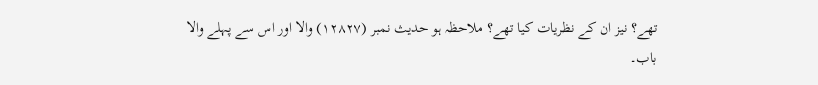تھے؟ نیز ان کے نظریات کیا تھے؟ ملاحظہ ہو حدیث نمبر (۱۲۸۲۷) والا اور اس سے پہلے والا باب۔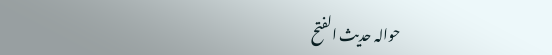حوالہ حدیث الفتح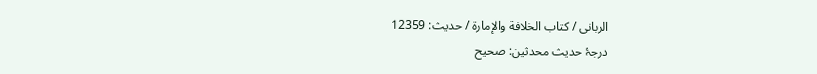الربانی / كتاب الخلافة والإمارة / حدیث: 12359
درجۂ حدیث محدثین: صحیح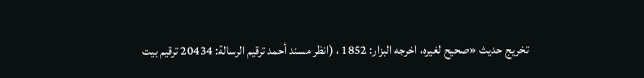تخریج حدیث «صحيح لغيره، اخرجه البزار: 1852 ، (انظر مسند أحمد ترقيم الرسالة: 20434 ترقیم بيت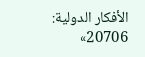الأفكار الدولية: 20706»